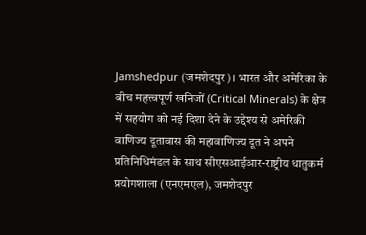Jamshedpur (जमशेदपुर)। भारत और अमेरिका के बीच महत्त्वपूर्ण खनिजों (Critical Minerals) के क्षेत्र में सहयोग को नई दिशा देने के उद्देश्य से अमेरिकी वाणिज्य दूतावास की महावाणिज्य दूत ने अपने प्रतिनिधिमंडल के साथ सीएसआईआर-राष्ट्रीय धातुकर्म प्रयोगशाला (एनएमएल), जमशेदपुर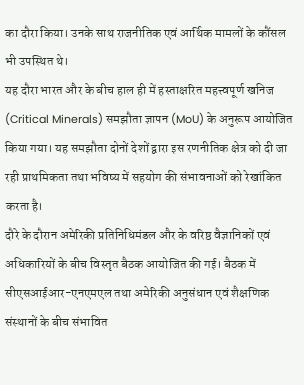का दौरा किया। उनके साथ राजनीतिक एवं आर्थिक मामलों के कौंसल भी उपस्थित थे।
यह दौरा भारत और के बीच हाल ही में हस्ताक्षरित महत्त्वपूर्ण खनिज (Critical Minerals) समझौता ज्ञापन (MoU) के अनुरूप आयोजित किया गया। यह समझौता दोनों देशों द्वारा इस रणनीतिक क्षेत्र को दी जा रही प्राथमिकता तथा भविष्य में सहयोग की संभावनाओं को रेखांकित करता है।
दौरे के दौरान अमेरिकी प्रतिनिधिमंडल और के वरिष्ठ वैज्ञानिकों एवं अधिकारियों के बीच विस्तृत बैठक आयोजित की गई। बैठक में सीएसआईआर-एनएमएल तथा अमेरिकी अनुसंधान एवं शैक्षणिक संस्थानों के बीच संभावित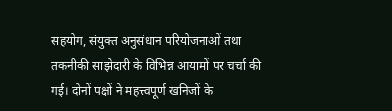सहयोग, संयुक्त अनुसंधान परियोजनाओं तथा तकनीकी साझेदारी के विभिन्न आयामों पर चर्चा की गई। दोनों पक्षों ने महत्त्वपूर्ण खनिजों के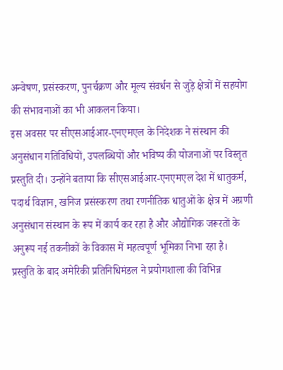अन्वेषण, प्रसंस्करण, पुनर्चक्रण और मूल्य संवर्धन से जुड़े क्षेत्रों में सहयोग की संभावनाओं का भी आकलन किया।
इस अवसर पर सीएसआईआर-एनएमएल के निदेशक ने संस्थान की अनुसंधान गतिविधियों, उपलब्धियों और भविष्य की योजनाओं पर विस्तृत प्रस्तुति दी। उन्होंने बताया कि सीएसआईआर-एनएमएल देश में धातुकर्म, पदार्थ विज्ञान, खनिज प्रसंस्करण तथा रणनीतिक धातुओं के क्षेत्र में अग्रणी अनुसंधान संस्थान के रूप में कार्य कर रहा है और औद्योगिक जरूरतों के अनुरूप नई तकनीकों के विकास में महत्वपूर्ण भूमिका निभा रहा है।
प्रस्तुति के बाद अमेरिकी प्रतिनिधिमंडल ने प्रयोगशाला की विभिन्न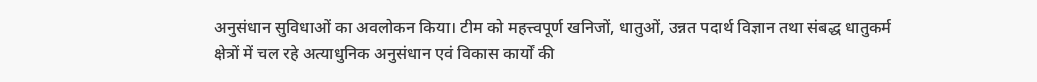अनुसंधान सुविधाओं का अवलोकन किया। टीम को महत्त्वपूर्ण खनिजों, धातुओं, उन्नत पदार्थ विज्ञान तथा संबद्ध धातुकर्म क्षेत्रों में चल रहे अत्याधुनिक अनुसंधान एवं विकास कार्यों की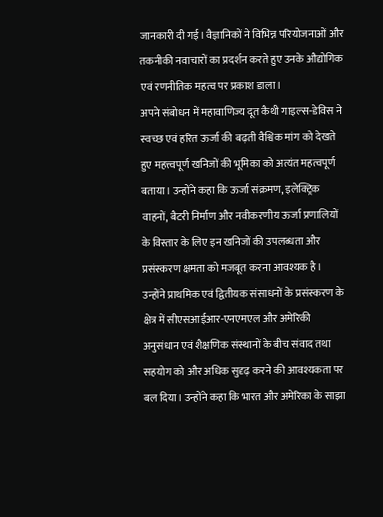जानकारी दी गई। वैज्ञानिकों ने विभिन्न परियोजनाओं और तकनीकी नवाचारों का प्रदर्शन करते हुए उनके औद्योगिक एवं रणनीतिक महत्व पर प्रकाश डाला।
अपने संबोधन में महावाणिज्य दूत कैथी गाइल्स-डेविस ने स्वच्छ एवं हरित ऊर्जा की बढ़ती वैश्विक मांग को देखते हुए महत्त्वपूर्ण खनिजों की भूमिका को अत्यंत महत्वपूर्ण बताया। उन्होंने कहा कि ऊर्जा संक्रमण, इलेक्ट्रिक वाहनों, बैटरी निर्माण और नवीकरणीय ऊर्जा प्रणालियों के विस्तार के लिए इन खनिजों की उपलब्धता और प्रसंस्करण क्षमता को मजबूत करना आवश्यक है।
उन्होंने प्राथमिक एवं द्वितीयक संसाधनों के प्रसंस्करण के क्षेत्र में सीएसआईआर-एनएमएल और अमेरिकी अनुसंधान एवं शैक्षणिक संस्थानों के बीच संवाद तथा सहयोग को और अधिक सुदृढ़ करने की आवश्यकता पर बल दिया। उन्होंने कहा कि भारत और अमेरिका के साझा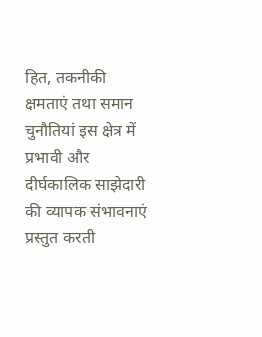हित, तकनीकी क्षमताएं तथा समान चुनौतियां इस क्षेत्र में प्रभावी और दीर्घकालिक साझेदारी की व्यापक संभावनाएं प्रस्तुत करती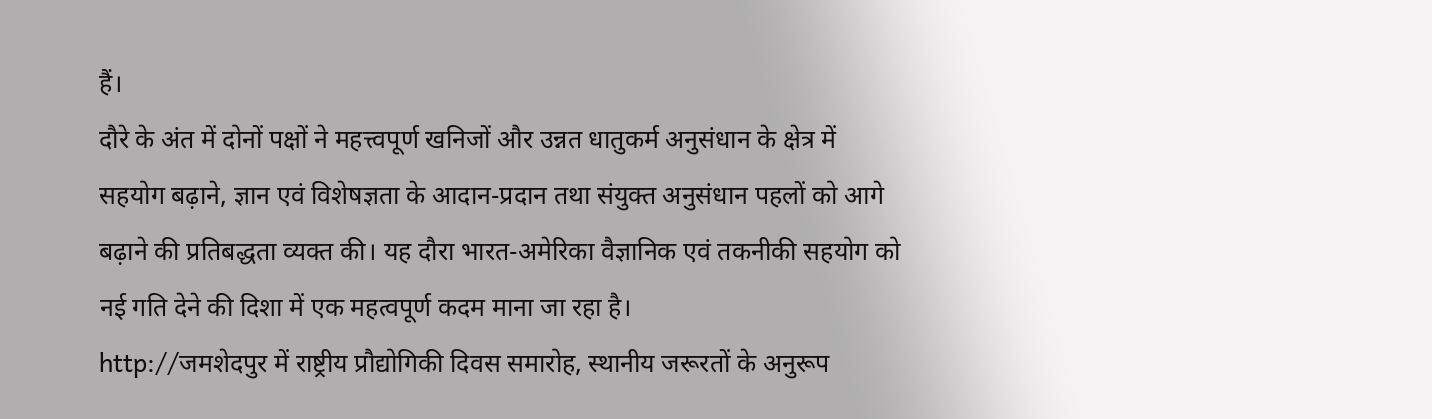हैं।
दौरे के अंत में दोनों पक्षों ने महत्त्वपूर्ण खनिजों और उन्नत धातुकर्म अनुसंधान के क्षेत्र में सहयोग बढ़ाने, ज्ञान एवं विशेषज्ञता के आदान-प्रदान तथा संयुक्त अनुसंधान पहलों को आगे बढ़ाने की प्रतिबद्धता व्यक्त की। यह दौरा भारत-अमेरिका वैज्ञानिक एवं तकनीकी सहयोग को नई गति देने की दिशा में एक महत्वपूर्ण कदम माना जा रहा है।
http://जमशेदपुर में राष्ट्रीय प्रौद्योगिकी दिवस समारोह, स्थानीय जरूरतों के अनुरूप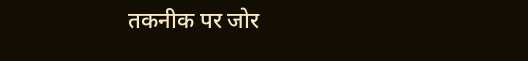तकनीक पर जोर